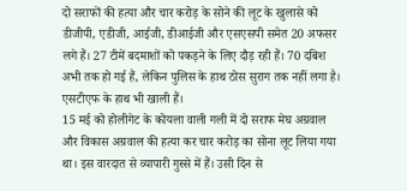दो सराफों की हत्या और चार करोड़ के सोने की लूट के खुलासे को डीजीपी, एडीजी, आईजी, डीआईजी और एसएसपी समेत 20 अफसर लगे हैं। 27 टीमें बदमाशों को पकड़ने के लिए दौड़ रही हैं। 70 दबिश अभी तक हो गई हैं, लेकिन पुलिस के हाथ ठोस सुराग तक नहीं लगा है। एसटीएफ के हाथ भी खाली हैं।
15 मई को होलीगेट के कोयला वाली गली में दो सराफ मेघ अग्रवाल और विकास अग्रवाल की हत्या कर चार करोड़ का सोना लूट लिया गया था। इस वारदात से व्यापारी गुस्से में हैं। उसी दिन से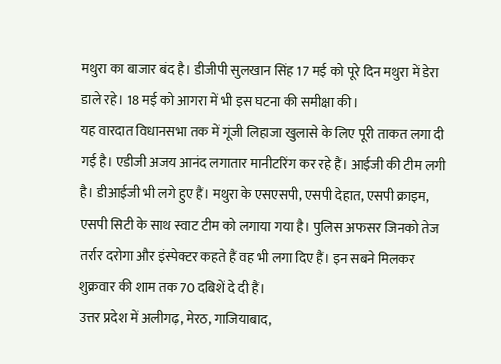मथुरा का बाजार बंद है। डीजीपी सुलखान सिंह 17 मई को पूरे दिन मथुरा में डेरा डाले रहे। 18 मई को आगरा में भी इस घटना की समीक्षा की।
यह वारदात विधानसभा तक में गूंजी लिहाजा खुलासे के लिए पूरी ताकत लगा दी गई है। एडीजी अजय आनंद लगातार मानीटरिंग कर रहे हैं। आईजी की टीम लगी है। डीआईजी भी लगे हुए हैं। मथुरा के एसएसपी, एसपी देहात, एसपी क्राइम, एसपी सिटी के साथ स्वाट टीम को लगाया गया है। पुलिस अफसर जिनको तेज तर्रार दरोगा और इंस्पेक्टर कहते हैं वह भी लगा दिए हैं। इन सबने मिलकर शुक्रवार की शाम तक 70 दबिशें दे दी हैं।
उत्तर प्रदेश में अलीगढ़, मेरठ, गाजियाबाद,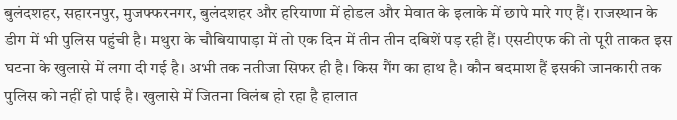बुलंदशहर, सहारनपुर, मुजफ्फरनगर, बुलंदशहर और हरियाणा में होडल और मेवात के इलाके में छापे मारे गए हैं। राजस्थान के डीग में भी पुलिस पहुंची है। मथुरा के चौबियापाड़ा में तो एक दिन में तीन तीन दबिशें पड़ रही हैं। एसटीएफ की तो पूरी ताकत इस घटना के खुलासे में लगा दी गई है। अभी तक नतीजा सिफर ही है। किस गैंग का हाथ है। कौन बदमाश हैं इसकी जानकारी तक पुलिस को नहीं हो पाई है। खुलासे में जितना विलंब हो रहा है हालात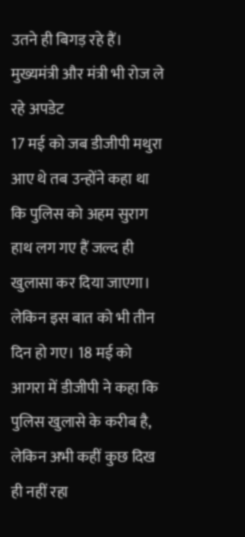उतने ही बिगड़ रहे हैं।
मुख्यमंत्री और मंत्री भी रोज ले रहे अपडेट
17 मई को जब डीजीपी मथुरा आए थे तब उन्होंने कहा था कि पुलिस को अहम सुराग हाथ लग गए हैं जल्द ही खुलासा कर दिया जाएगा। लेकिन इस बात को भी तीन दिन हो गए। 18 मई को आगरा में डीजीपी ने कहा कि पुलिस खुलासे के करीब है, लेकिन अभी कहीं कुछ दिख ही नहीं रहा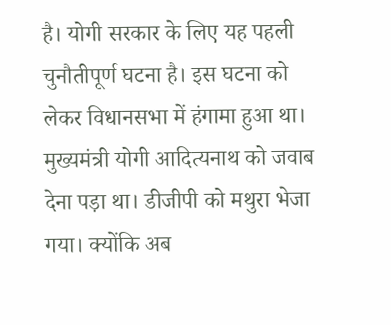है। योगी सरकार के लिए यह पहली चुनौतीपूर्ण घटना है। इस घटना को लेकर विधानसभा में हंगामा हुआ था। मुख्यमंत्री योगी आदित्यनाथ को जवाब देना पड़ा था। डीजीपी को मथुरा भेजा गया। क्योंकि अब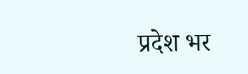प्रदेश भर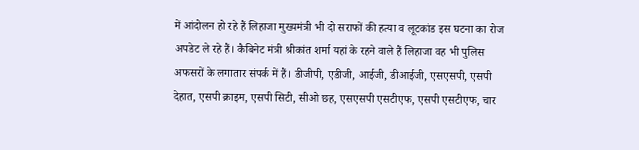में आंदोलन हो रहे हैं लिहाजा मुख्यमंत्री भी दो सराफों की हत्या व लूटकांड इस घटना का रोज अपडेट ले रहे हैं। कैबिनेट मंत्री श्रीकांत शर्मा यहां के रहने वाले हैं लिहाजा वह भी पुलिस अफसरों के लगातार संपर्क में हैं। डीजीपी, एडीजी, आईजी, डीआईजी, एसएसपी, एसपी देहात, एसपी क्राइम, एसपी सिटी, सीओ छह, एसएसपी एसटीएफ, एसपी एसटीएफ, चार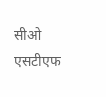सीओ एसटीएफ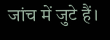जांच में जुटे हैं।